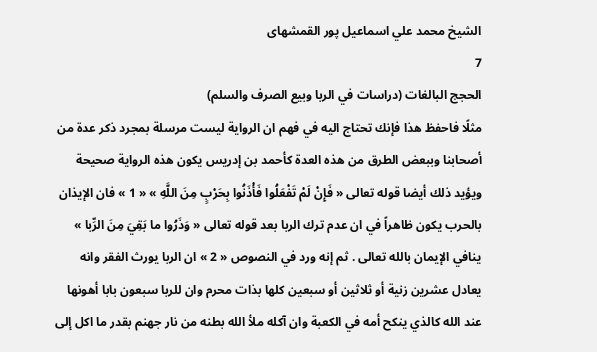الشيخ محمد علي اسماعيل پور القمشهاى
7
الحجج البالغات (دراسات في الربا وبيع الصرف والسلم)
مثلًا فاحفظ هذا فإنك تحتاج اليه في فهم ان الرواية ليست مرسلة بمجرد ذكر عدة من أصحابنا وببعض الطرق من هذه العدة كأحمد بن إدريس يكون هذه الرواية صحيحة ويؤيد ذلك أيضا قوله تعالى « فَإِنْ لَمْ تَفْعَلُوا فَأْذَنُوا بِحَرْبٍ مِنَ اللَّهِ » « 1 » فان الإيذان بالحرب يكون ظاهراً في ان عدم ترك الربا بعد قوله تعالى « وَذَرُوا ما بَقِيَ مِنَ الرِّبا » ينافي الإيمان بالله تعالى . ثم إنه ورد في النصوص « 2 » ان الربا يورث الفقر وانه يعادل عشرين زنية أو ثلاثين أو سبعين كلها بذات محرم وان للربا سبعون بابا أهونها عند الله كالذي ينكح أمه في الكعبة وان آكله ملأ الله بطنه من نار جهنم بقدر ما اكل إلى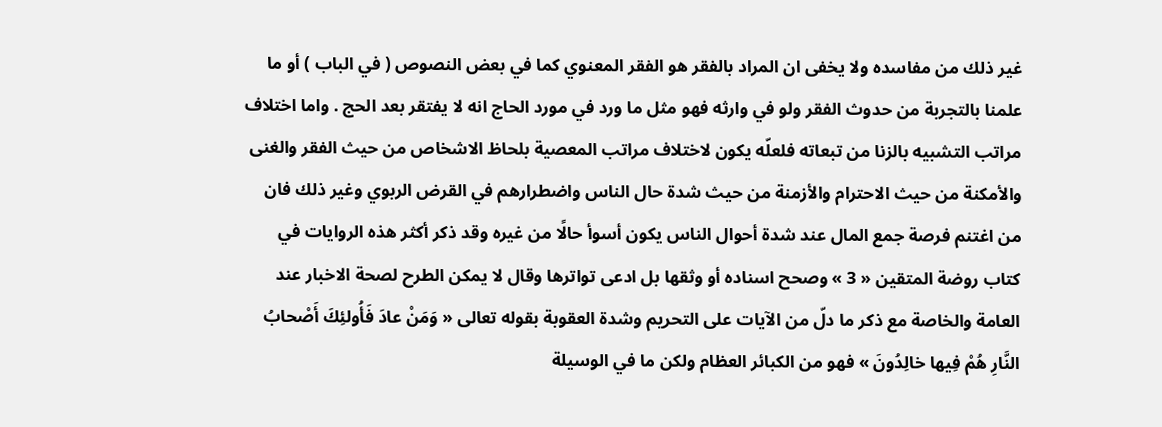غير ذلك من مفاسده ولا يخفى ان المراد بالفقر هو الفقر المعنوي كما في بعض النصوص ( في الباب ) أو ما علمنا بالتجربة من حدوث الفقر ولو في وارثه فهو مثل ما ورد في مورد الحاج انه لا يفتقر بعد الحج . واما اختلاف مراتب التشبيه بالزنا من تبعاته فلعلّه يكون لاختلاف مراتب المعصية بلحاظ الاشخاص من حيث الفقر والغنى والأمكنة من حيث الاحترام والأزمنة من حيث شدة حال الناس واضطرارهم في القرض الربوي وغير ذلك فان من اغتنم فرصة جمع المال عند شدة أحوال الناس يكون أسوأ حالًا من غيره وقد ذكر أكثر هذه الروايات في كتاب روضة المتقين « 3 » وصحح اسناده أو وثقها بل ادعى تواترها وقال لا يمكن الطرح لصحة الاخبار عند العامة والخاصة مع ذكر ما دلّ من الآيات على التحريم وشدة العقوبة بقوله تعالى « وَمَنْ عادَ فَأُولئِكَ أَصْحابُ النَّارِ هُمْ فِيها خالِدُونَ » فهو من الكبائر العظام ولكن ما في الوسيلة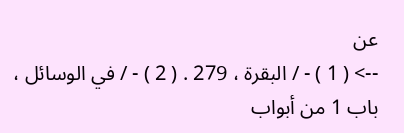عن
--> ( 1 ) - / البقرة ، 279 . ( 2 ) - / في الوسائل ، باب 1 من أبواب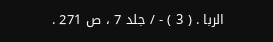الربا . ( 3 ) - / جلد 7 ، ص 271 .